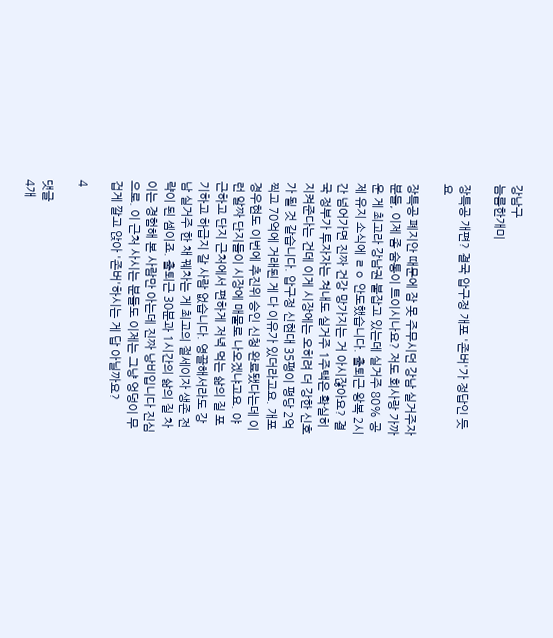강남구
늠름한개미

장특공 개편? 결국 압구정 개포 '존버'가 정답인 듯요

장특공 폐지안 때문에 잠 못 주무시던 강남 실거주자분들, 이제 좀 숨통이 트이시나요? 저도 회사랑 가까운 게 최고라 강남권 붙잡고 있는데 실거주 80% 공제 유지 소식에 ㄹㅇ 안도했습니다. 출퇴근 왕복 2시간 넘어가면 진짜 건강 망가지는 거 아시잖아요? 결국 정부가 투자자는 쳐내도 실거주 1주택은 확실히 지켜준다는 건데 이게 시장에는 오히려 더 강한 신호가 될 것 같습니다. 압구정 신현대 35평이 평당 2억 찍고 70억에 거래된 게 다 이유가 있더라고요. 개포 경우현도 이번에 추진위 승인 신청 완료됐다는데 이런 알짜 단지들이 시장에 매물로 나오겠냐고요. 야근하고 단지 근처에서 편하게 저녁 먹는 삶의 질 포기하고 하급지 갈 사람 없습니다. 영끌해서라도 강남 실거주 한 채 꿰차는 게 최고의 절세이자 생존 전략이 된 셈이죠. 출퇴근 30분과 1시간의 삶의 질 차이는 경험해 본 사람만 아는데 진짜 낭비입니다 진심으로. 이 근처 사시는 분들도 이제는 그냥 엉덩이 무겁게 깔고 앉아 '존버'하시는 게 답 아닐까요?

4

댓글
4개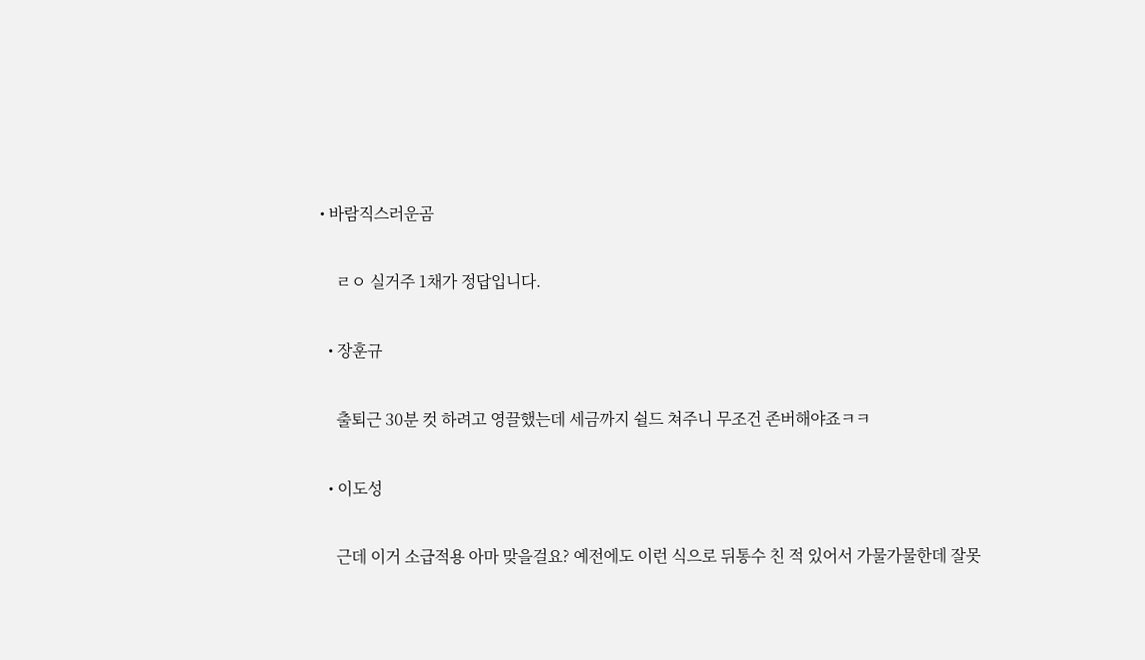• 바람직스러운곰

    ㄹㅇ 실거주 1채가 정답입니다.

  • 장훈규

    출퇴근 30분 컷 하려고 영끌했는데 세금까지 쉴드 쳐주니 무조건 존버해야죠ㅋㅋ

  • 이도성

    근데 이거 소급적용 아마 맞을걸요? 예전에도 이런 식으로 뒤통수 친 적 있어서 가물가물한데 잘못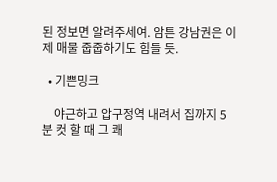된 정보면 알려주세여. 암튼 강남권은 이제 매물 줍줍하기도 힘들 듯.

  • 기쁜밍크

    야근하고 압구정역 내려서 집까지 5분 컷 할 때 그 쾌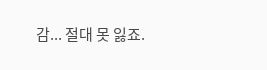감... 절대 못 잃죠.